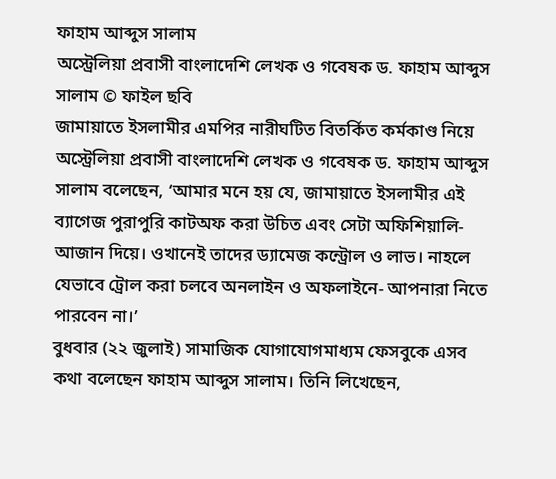ফাহাম আব্দুস সালাম
অস্ট্রেলিয়া প্রবাসী বাংলাদেশি লেখক ও গবেষক ড. ফাহাম আব্দুস সালাম © ফাইল ছবি
জামায়াতে ইসলামীর এমপির নারীঘটিত বিতর্কিত কর্মকাণ্ড নিয়ে অস্ট্রেলিয়া প্রবাসী বাংলাদেশি লেখক ও গবেষক ড. ফাহাম আব্দুস সালাম বলেছেন, ‘আমার মনে হয় যে, জামায়াতে ইসলামীর এই ব্যাগেজ পুরাপুরি কাটঅফ করা উচিত এবং সেটা অফিশিয়ালি- আজান দিয়ে। ওখানেই তাদের ড্যামেজ কন্ট্রোল ও লাভ। নাহলে যেভাবে ট্রোল করা চলবে অনলাইন ও অফলাইনে- আপনারা নিতে পারবেন না।’
বুধবার (২২ জুলাই) সামাজিক যোগাযোগমাধ্যম ফেসবুকে এসব কথা বলেছেন ফাহাম আব্দুস সালাম। তিনি লিখেছেন,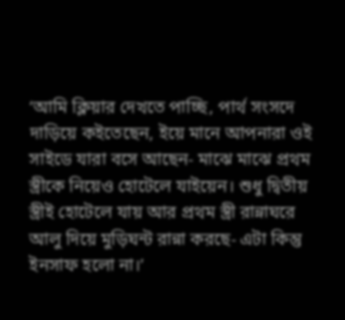‘আমি ক্লিয়ার দেখতে পাচ্ছি, পার্থ সংসদে দাড়িয়ে কইতেছেন, ইয়ে মানে আপনারা ওই সাইডে যারা বসে আছেন- মাঝে মাঝে প্রথম স্ত্রীকে নিয়েও হোটেলে যাইয়েন। শুধু দ্বিতীয় স্ত্রীই হোটেলে যায় আর প্রথম স্ত্রী রান্নাঘরে আলু দিয়ে মুড়িঘন্ট রান্না করছে- এটা কিন্তু ইনসাফ হলো না।’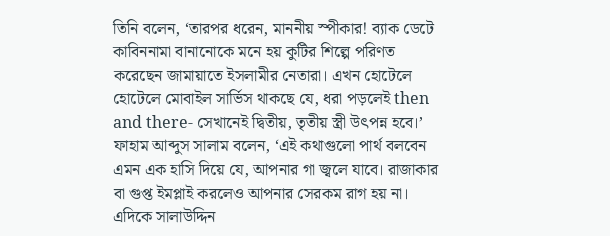তিনি বলেন, ‘তারপর ধরেন, মাননীয় স্পীকার! ব্যাক ডেটে কাবিননামা বানানোকে মনে হয় কুটির শিল্পে পরিণত করেছেন জামায়াতে ইসলামীর নেতারা। এখন হোটেলে হোটেলে মোবাইল সার্ভিস থাকছে যে, ধরা পড়লেই then and there- সেখানেই দ্বিতীয়, তৃতীয় স্ত্রী উৎপন্ন হবে।’
ফাহাম আব্দুস সালাম বলেন, ‘এই কথাগুলো পার্থ বলবেন এমন এক হাসি দিয়ে যে, আপনার গা জ্বলে যাবে। রাজাকার বা গুপ্ত ইমপ্লাই করলেও আপনার সেরকম রাগ হয় না। এদিকে সালাউদ্দিন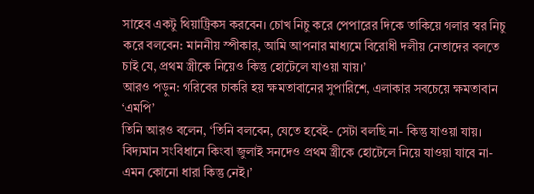সাহেব একটু থিয়াট্রিকস করবেন। চোখ নিচু করে পেপারের দিকে তাকিয়ে গলার স্বর নিচু করে বলবেন: মাননীয় স্পীকার, আমি আপনার মাধ্যমে বিরোধী দলীয় নেতাদের বলতে চাই যে, প্রথম স্ত্রীকে নিয়েও কিন্তু হোটেলে যাওয়া যায়।’
আরও পড়ুন: গরিবের চাকরি হয় ক্ষমতাবানের সুপারিশে, এলাকার সবচেয়ে ক্ষমতাবান ‘এমপি’
তিনি আরও বলেন, ‘তিনি বলবেন, যেতে হবেই- সেটা বলছি না- কিন্তু যাওয়া যায়। বিদ্যমান সংবিধানে কিংবা জুলাই সনদেও প্রথম স্ত্রীকে হোটেলে নিয়ে যাওয়া যাবে না- এমন কোনো ধারা কিন্তু নেই।’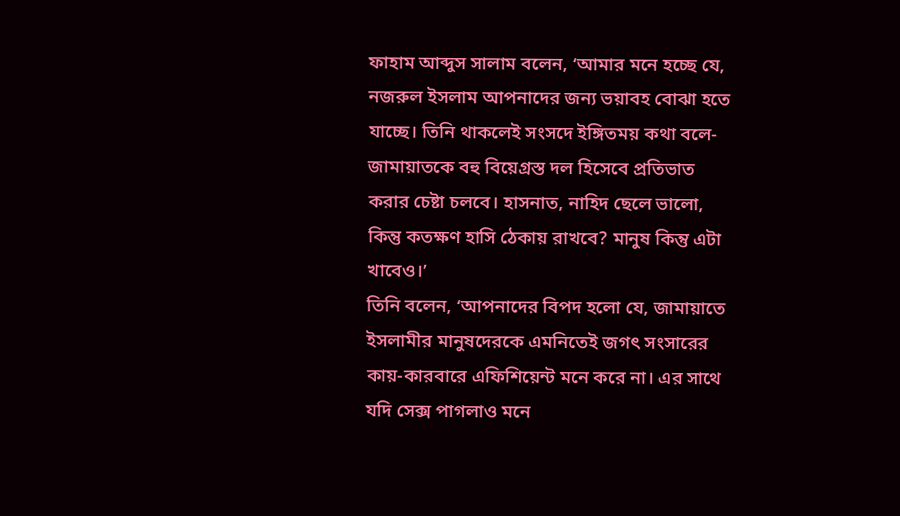ফাহাম আব্দুস সালাম বলেন, ‘আমার মনে হচ্ছে যে, নজরুল ইসলাম আপনাদের জন্য ভয়াবহ বোঝা হতে যাচ্ছে। তিনি থাকলেই সংসদে ইঙ্গিতময় কথা বলে- জামায়াতকে বহু বিয়েগ্রস্ত দল হিসেবে প্রতিভাত করার চেষ্টা চলবে। হাসনাত, নাহিদ ছেলে ভালো, কিন্তু কতক্ষণ হাসি ঠেকায় রাখবে? মানুষ কিন্তু এটা খাবেও।’
তিনি বলেন, ‘আপনাদের বিপদ হলো যে, জামায়াতে ইসলামীর মানুষদেরকে এমনিতেই জগৎ সংসারের কায়-কারবারে এফিশিয়েন্ট মনে করে না। এর সাথে যদি সেক্স পাগলাও মনে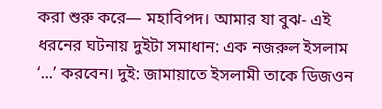করা শুরু করে— মহাবিপদ। আমার যা বুঝ- এই ধরনের ঘটনায় দুইটা সমাধান: এক নজরুল ইসলাম ‘...’ করবেন। দুই: জামায়াতে ইসলামী তাকে ডিজওন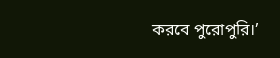করবে পুরোপুরি।’